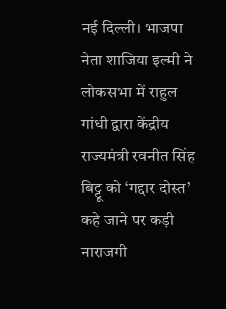नई दिल्ली। भाजपा नेता शाजिया इल्मी ने लोकसभा में राहुल गांधी द्वारा केंद्रीय राज्यमंत्री रवनीत सिंह बिट्टू को ‘गद्दार दोस्त’ कहे जाने पर कड़ी नाराजगी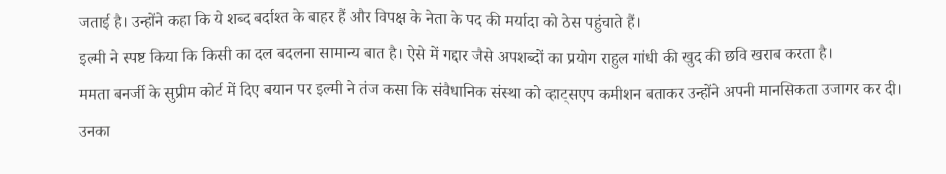जताई है। उन्होंने कहा कि ये शब्द बर्दाश्त के बाहर हैं और विपक्ष के नेता के पद की मर्यादा को ठेस पहुंचाते हैं।
इल्मी ने स्पष्ट किया कि किसी का दल बदलना सामान्य बात है। ऐसे में गद्दार जैसे अपशब्दों का प्रयोग राहुल गांधी की खुद की छवि खराब करता है।
ममता बनर्जी के सुप्रीम कोर्ट में दिए बयान पर इल्मी ने तंज कसा कि संवैधानिक संस्था को व्हाट्सएप कमीशन बताकर उन्होंने अपनी मानसिकता उजागर कर दी। उनका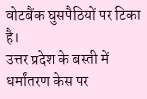वोटबैंक घुसपैठियों पर टिका है।
उत्तर प्रदेश के बस्ती में धर्मांतरण केस पर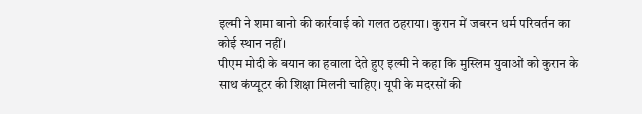इल्मी ने शमा बानो की कार्रवाई को गलत ठहराया। कुरान में जबरन धर्म परिवर्तन का कोई स्थान नहीं।
पीएम मोदी के बयान का हवाला देते हुए इल्मी ने कहा कि मुस्लिम युवाओं को कुरान के साथ कंप्यूटर की शिक्षा मिलनी चाहिए। यूपी के मदरसों की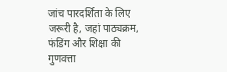जांच पारदर्शिता के लिए जरूरी है, जहां पाठ्यक्रम, फंडिंग और शिक्षा की गुणवत्ता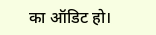का ऑडिट हो।